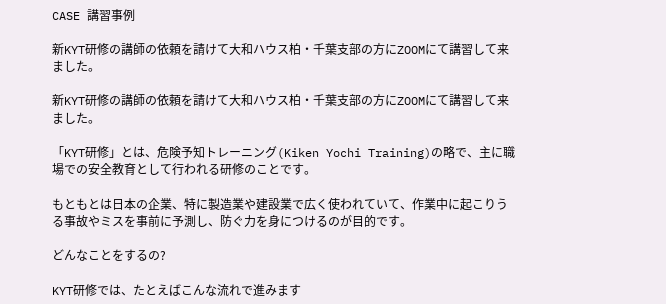CASE 講習事例

新KYT研修の講師の依頼を請けて大和ハウス柏・千葉支部の方にZOOMにて講習して来ました。

新KYT研修の講師の依頼を請けて大和ハウス柏・千葉支部の方にZOOMにて講習して来ました。

「KYT研修」とは、危険予知トレーニング(Kiken Yochi Training)の略で、主に職場での安全教育として行われる研修のことです。

もともとは日本の企業、特に製造業や建設業で広く使われていて、作業中に起こりうる事故やミスを事前に予測し、防ぐ力を身につけるのが目的です。

どんなことをするの?

KYT研修では、たとえばこんな流れで進みます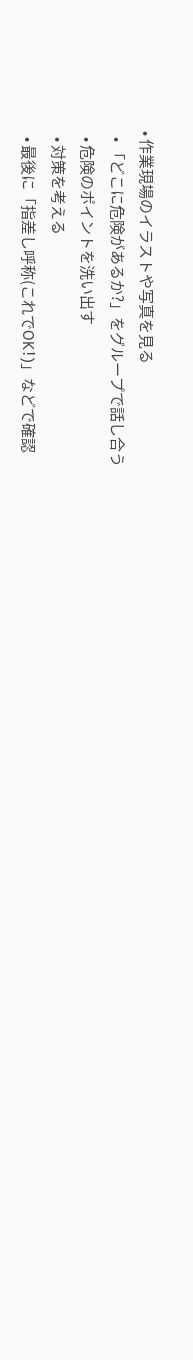• 作業現場のイラストや写真を見る
  • 「どこに危険があるか?」をグループで話し合う
  • 危険のポイントを洗い出す
  • 対策を考える
  • 最後に「指差し呼称(これでOK!)」などで確認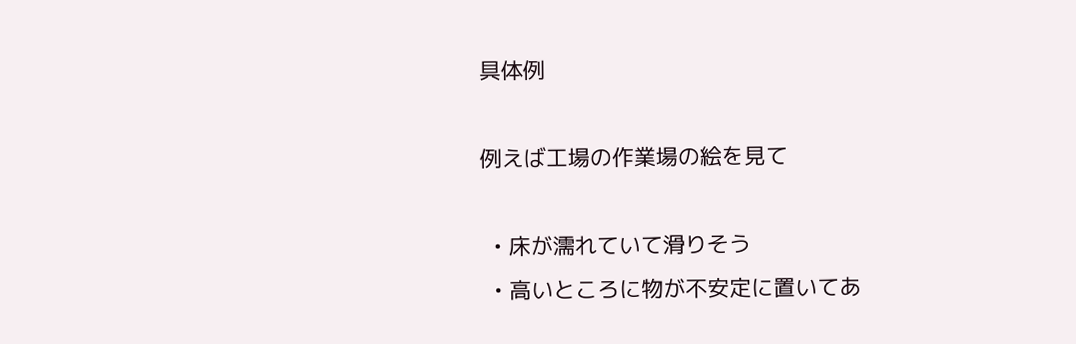具体例

例えば工場の作業場の絵を見て

  • 床が濡れていて滑りそう
  • 高いところに物が不安定に置いてあ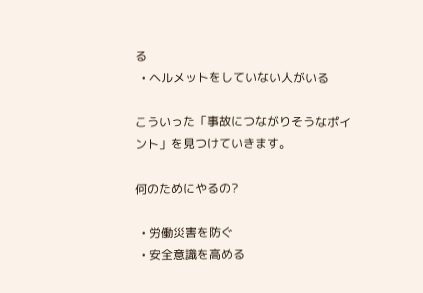る
  • ヘルメットをしていない人がいる

こういった「事故につながりそうなポイント」を見つけていきます。

何のためにやるの?

  • 労働災害を防ぐ
  • 安全意識を高める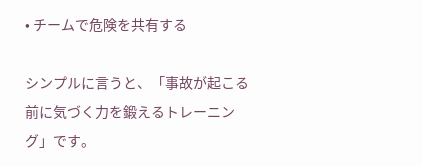• チームで危険を共有する

シンプルに言うと、「事故が起こる前に気づく力を鍛えるトレーニング」です。